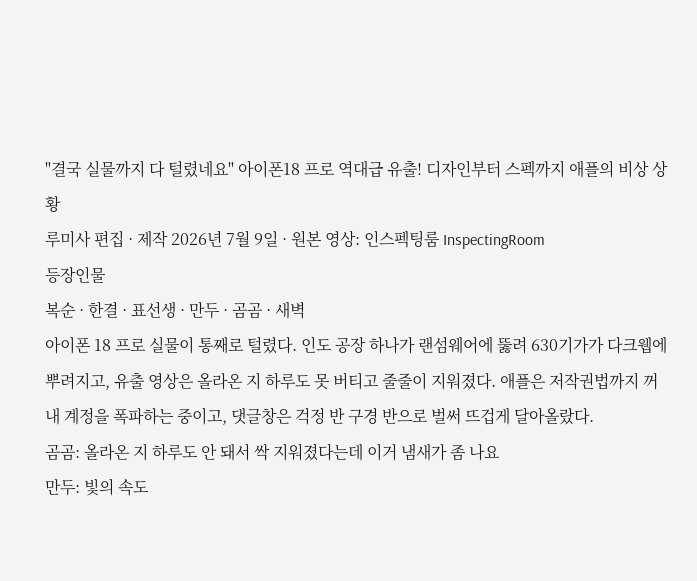"결국 실물까지 다 털렸네요" 아이폰18 프로 역대급 유출! 디자인부터 스펙까지 애플의 비상 상황
루미사 편집 · 제작 2026년 7월 9일 · 원본 영상: 인스펙팅룸 InspectingRoom
등장인물
복순 · 한결 · 표선생 · 만두 · 곰곰 · 새벽
아이폰 18 프로 실물이 통째로 털렸다. 인도 공장 하나가 랜섬웨어에 뚫려 630기가가 다크웹에 뿌려지고, 유출 영상은 올라온 지 하루도 못 버티고 줄줄이 지워졌다. 애플은 저작권법까지 꺼내 계정을 폭파하는 중이고, 댓글창은 걱정 반 구경 반으로 벌써 뜨겁게 달아올랐다.
곰곰: 올라온 지 하루도 안 돼서 싹 지워졌다는데 이거 냄새가 좀 나요
만두: 빛의 속도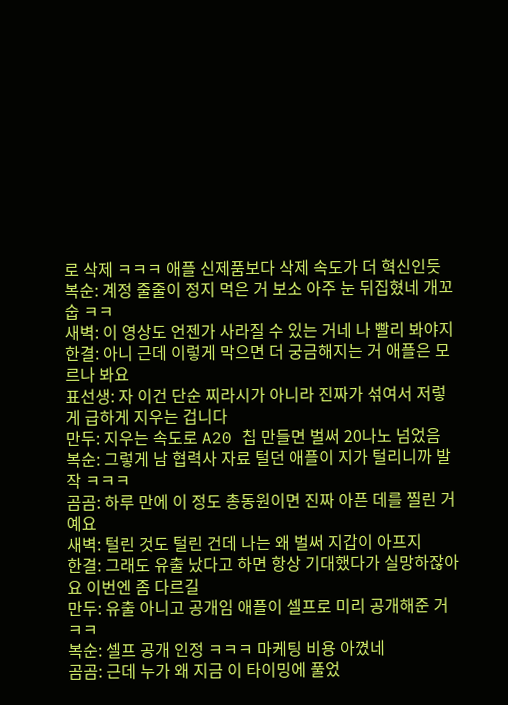로 삭제 ㅋㅋㅋ 애플 신제품보다 삭제 속도가 더 혁신인듯
복순: 계정 줄줄이 정지 먹은 거 보소 아주 눈 뒤집혔네 개꼬숩 ㅋㅋ
새벽: 이 영상도 언젠가 사라질 수 있는 거네 나 빨리 봐야지
한결: 아니 근데 이렇게 막으면 더 궁금해지는 거 애플은 모르나 봐요
표선생: 자 이건 단순 찌라시가 아니라 진짜가 섞여서 저렇게 급하게 지우는 겁니다
만두: 지우는 속도로 A20 칩 만들면 벌써 20나노 넘었음
복순: 그렇게 남 협력사 자료 털던 애플이 지가 털리니까 발작 ㅋㅋㅋ
곰곰: 하루 만에 이 정도 총동원이면 진짜 아픈 데를 찔린 거예요
새벽: 털린 것도 털린 건데 나는 왜 벌써 지갑이 아프지
한결: 그래도 유출 났다고 하면 항상 기대했다가 실망하잖아요 이번엔 좀 다르길
만두: 유출 아니고 공개임 애플이 셀프로 미리 공개해준 거 ㅋㅋ
복순: 셀프 공개 인정 ㅋㅋㅋ 마케팅 비용 아꼈네
곰곰: 근데 누가 왜 지금 이 타이밍에 풀었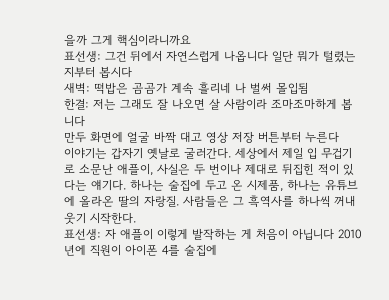을까 그게 핵심이라니까요
표선생: 그건 뒤에서 자연스럽게 나옵니다 일단 뭐가 털렸는지부터 봅시다
새벽: 떡밥은 곰곰가 계속 흘리네 나 벌써 몰입됨
한결: 저는 그래도 잘 나오면 살 사람이라 조마조마하게 봅니다
만두 화면에 얼굴 바짝 대고 영상 저장 버튼부터 누른다
이야기는 갑자기 옛날로 굴러간다. 세상에서 제일 입 무겁기로 소문난 애플이, 사실은 두 번이나 제대로 뒤집힌 적이 있다는 얘기다. 하나는 술집에 두고 온 시제품, 하나는 유튜브에 올라온 딸의 자랑질. 사람들은 그 흑역사를 하나씩 꺼내 웃기 시작한다.
표선생: 자 애플이 이렇게 발작하는 게 처음이 아닙니다 2010년에 직원이 아이폰 4를 술집에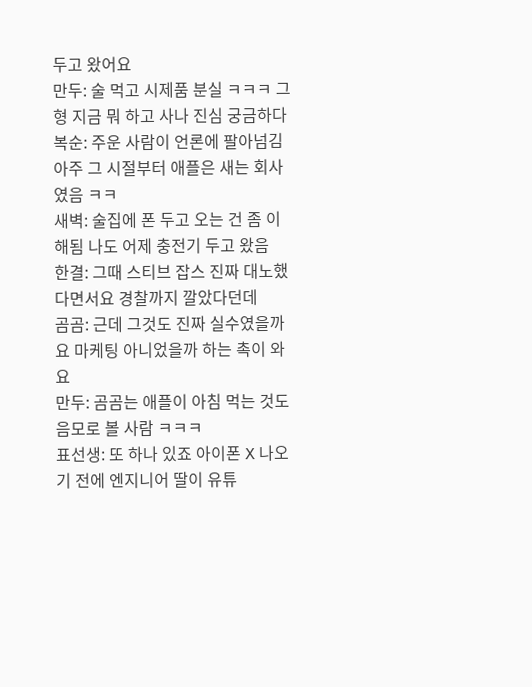두고 왔어요
만두: 술 먹고 시제품 분실 ㅋㅋㅋ 그 형 지금 뭐 하고 사나 진심 궁금하다
복순: 주운 사람이 언론에 팔아넘김 아주 그 시절부터 애플은 새는 회사였음 ㅋㅋ
새벽: 술집에 폰 두고 오는 건 좀 이해됨 나도 어제 충전기 두고 왔음
한결: 그때 스티브 잡스 진짜 대노했다면서요 경찰까지 깔았다던데
곰곰: 근데 그것도 진짜 실수였을까요 마케팅 아니었을까 하는 촉이 와요
만두: 곰곰는 애플이 아침 먹는 것도 음모로 볼 사람 ㅋㅋㅋ
표선생: 또 하나 있죠 아이폰 X 나오기 전에 엔지니어 딸이 유튜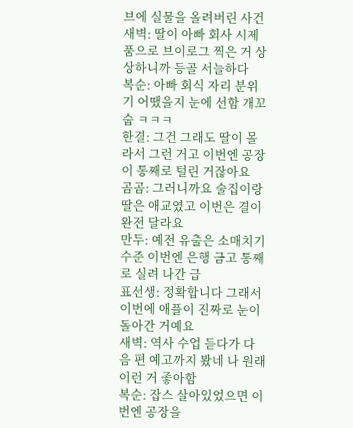브에 실물을 올려버린 사건
새벽: 딸이 아빠 회사 시제품으로 브이로그 찍은 거 상상하니까 등골 서늘하다
복순: 아빠 회식 자리 분위기 어땠을지 눈에 선함 개꼬숩 ㅋㅋㅋ
한결: 그건 그래도 딸이 몰라서 그런 거고 이번엔 공장이 통째로 털린 거잖아요
곰곰: 그러니까요 술집이랑 딸은 애교였고 이번은 결이 완전 달라요
만두: 예전 유출은 소매치기 수준 이번엔 은행 금고 통째로 실려 나간 급
표선생: 정확합니다 그래서 이번에 애플이 진짜로 눈이 돌아간 거예요
새벽: 역사 수업 듣다가 다음 편 예고까지 봤네 나 원래 이런 거 좋아함
복순: 잡스 살아있었으면 이번엔 공장을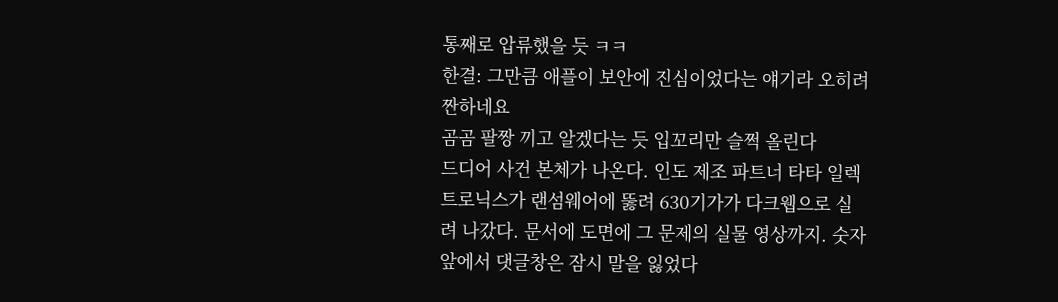통째로 압류했을 듯 ㅋㅋ
한결: 그만큼 애플이 보안에 진심이었다는 얘기라 오히려 짠하네요
곰곰 팔짱 끼고 알겠다는 듯 입꼬리만 슬쩍 올린다
드디어 사건 본체가 나온다. 인도 제조 파트너 타타 일렉트로닉스가 랜섬웨어에 뚫려 630기가가 다크웹으로 실려 나갔다. 문서에 도면에 그 문제의 실물 영상까지. 숫자 앞에서 댓글창은 잠시 말을 잃었다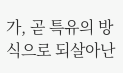가, 곧 특유의 방식으로 되살아난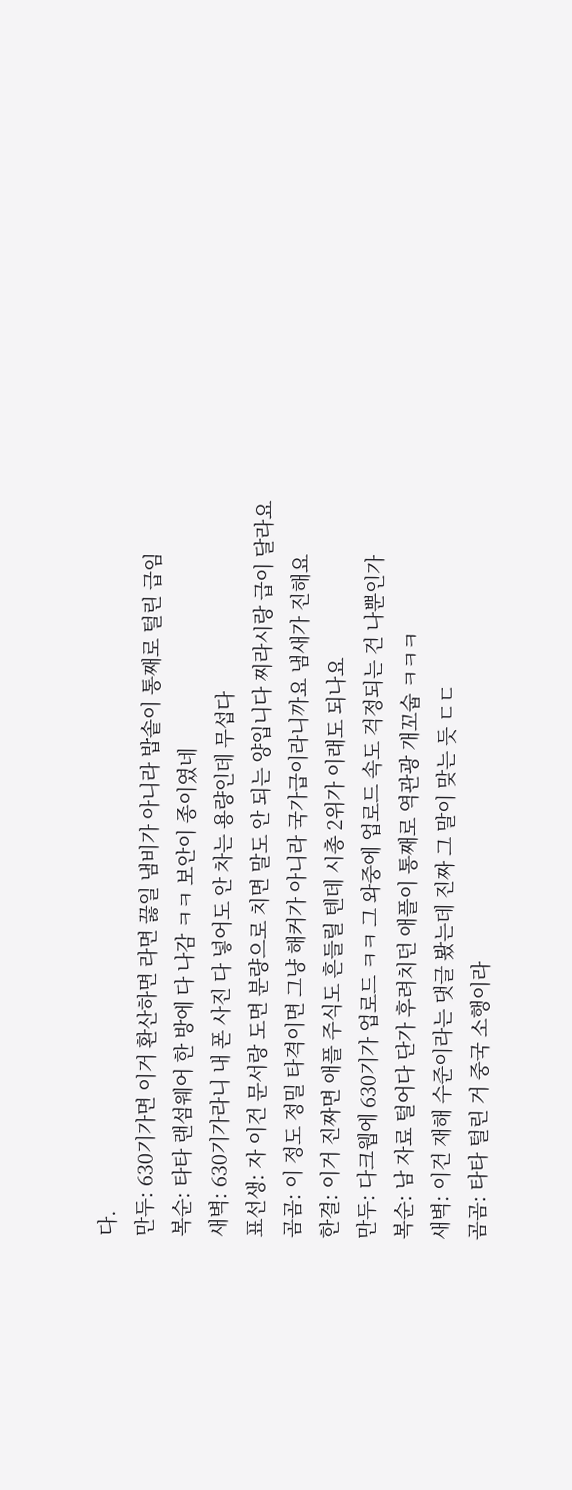다.
만두: 630기가면 이거 환산하면 라면 끓일 냄비가 아니라 밥솥이 통째로 털린 급임
복순: 타타 랜섬웨어 한 방에 다 나감 ㅋㅋ 보안이 종이였네
새벽: 630기가라니 내 폰 사진 다 넣어도 안 차는 용량인데 무섭다
표선생: 자 이건 문서랑 도면 분량으로 치면 말도 안 되는 양입니다 찌라시랑 급이 달라요
곰곰: 이 정도 정밀 타격이면 그냥 해커가 아니라 국가급이라니까요 냄새가 진해요
한결: 이거 진짜면 애플 주식도 흔들릴 텐데 시총 2위가 이래도 되나요
만두: 다크웹에 630기가 업로드 ㅋㅋ 그 와중에 업로드 속도 걱정되는 건 나뿐인가
복순: 남 자료 털어다 단가 후려치던 애플이 통째로 역관광 개꼬숩 ㅋㅋㅋ
새벽: 이건 재해 수준이라는 댓글 봤는데 진짜 그 말이 맞는 듯 ㄷㄷ
곰곰: 타타 털린 거 중국 소행이라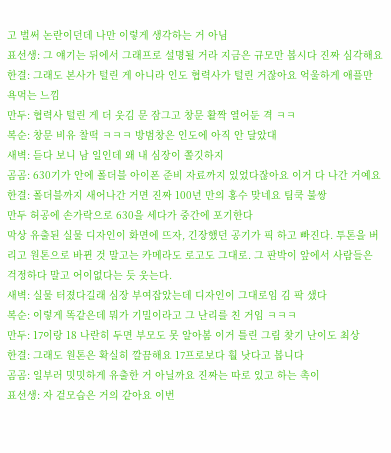고 벌써 논란이던데 나만 이렇게 생각하는 거 아님
표선생: 그 얘기는 뒤에서 그래프로 설명될 거라 지금은 규모만 봅시다 진짜 심각해요
한결: 그래도 본사가 털린 게 아니라 인도 협력사가 털린 거잖아요 억울하게 애플만 욕먹는 느낌
만두: 협력사 털린 게 더 웃김 문 잠그고 창문 활짝 열어둔 격 ㅋㅋ
복순: 창문 비유 찰떡 ㅋㅋㅋ 방범창은 인도에 아직 안 달았대
새벽: 듣다 보니 남 일인데 왜 내 심장이 쫄깃하지
곰곰: 630기가 안에 폴더블 아이폰 준비 자료까지 있었다잖아요 이거 다 나간 거예요
한결: 폴더블까지 새어나간 거면 진짜 100년 만의 홍수 맞네요 팀쿡 불쌍
만두 허공에 손가락으로 630을 세다가 중간에 포기한다
막상 유출된 실물 디자인이 화면에 뜨자, 긴장했던 공기가 픽 하고 빠진다. 투톤을 버리고 원톤으로 바뀐 것 말고는 카메라도 로고도 그대로. 그 판박이 앞에서 사람들은 걱정하다 말고 어이없다는 듯 웃는다.
새벽: 실물 터졌다길래 심장 부여잡았는데 디자인이 그대로임 김 팍 샜다
복순: 이렇게 똑같은데 뭐가 기밀이라고 그 난리를 친 거임 ㅋㅋㅋ
만두: 17이랑 18 나란히 두면 부모도 못 알아봄 이거 틀린 그림 찾기 난이도 최상
한결: 그래도 원톤은 확실히 깔끔해요 17프로보다 훨 낫다고 봅니다
곰곰: 일부러 밋밋하게 유출한 거 아닐까요 진짜는 따로 있고 하는 촉이
표선생: 자 겉모습은 거의 같아요 이번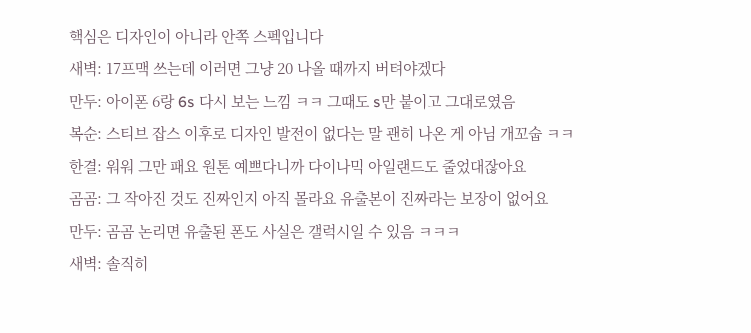핵심은 디자인이 아니라 안쪽 스펙입니다
새벽: 17프맥 쓰는데 이러면 그냥 20 나올 때까지 버텨야겠다
만두: 아이폰 6랑 6s 다시 보는 느낌 ㅋㅋ 그때도 s만 붙이고 그대로였음
복순: 스티브 잡스 이후로 디자인 발전이 없다는 말 괜히 나온 게 아님 개꼬숩 ㅋㅋ
한결: 워워 그만 패요 원톤 예쁘다니까 다이나믹 아일랜드도 줄었대잖아요
곰곰: 그 작아진 것도 진짜인지 아직 몰라요 유출본이 진짜라는 보장이 없어요
만두: 곰곰 논리면 유출된 폰도 사실은 갤럭시일 수 있음 ㅋㅋㅋ
새벽: 솔직히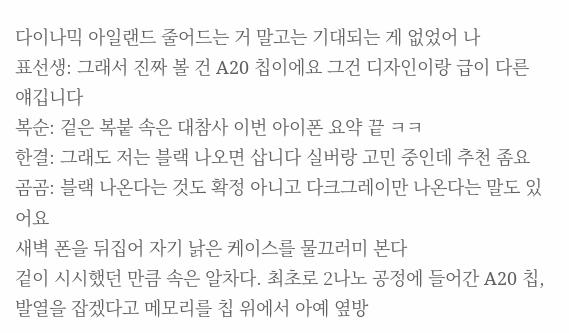다이나믹 아일랜드 줄어드는 거 말고는 기대되는 게 없었어 나
표선생: 그래서 진짜 볼 건 A20 칩이에요 그건 디자인이랑 급이 다른 얘깁니다
복순: 겉은 복붙 속은 대참사 이번 아이폰 요약 끝 ㅋㅋ
한결: 그래도 저는 블랙 나오면 삽니다 실버랑 고민 중인데 추천 좀요
곰곰: 블랙 나온다는 것도 확정 아니고 다크그레이만 나온다는 말도 있어요
새벽 폰을 뒤집어 자기 낡은 케이스를 물끄러미 본다
겉이 시시했던 만큼 속은 알차다. 최초로 2나노 공정에 들어간 A20 칩, 발열을 잡겠다고 메모리를 칩 위에서 아예 옆방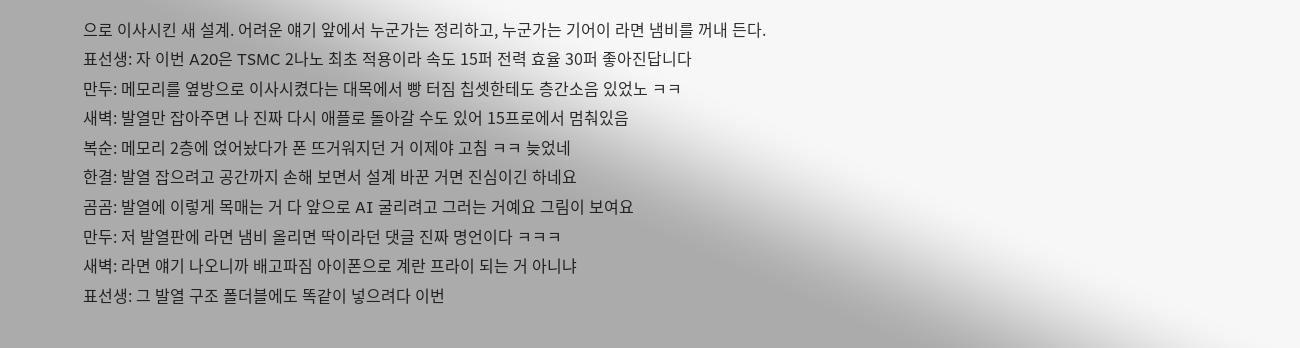으로 이사시킨 새 설계. 어려운 얘기 앞에서 누군가는 정리하고, 누군가는 기어이 라면 냄비를 꺼내 든다.
표선생: 자 이번 A20은 TSMC 2나노 최초 적용이라 속도 15퍼 전력 효율 30퍼 좋아진답니다
만두: 메모리를 옆방으로 이사시켰다는 대목에서 빵 터짐 칩셋한테도 층간소음 있었노 ㅋㅋ
새벽: 발열만 잡아주면 나 진짜 다시 애플로 돌아갈 수도 있어 15프로에서 멈춰있음
복순: 메모리 2층에 얹어놨다가 폰 뜨거워지던 거 이제야 고침 ㅋㅋ 늦었네
한결: 발열 잡으려고 공간까지 손해 보면서 설계 바꾼 거면 진심이긴 하네요
곰곰: 발열에 이렇게 목매는 거 다 앞으로 AI 굴리려고 그러는 거예요 그림이 보여요
만두: 저 발열판에 라면 냄비 올리면 딱이라던 댓글 진짜 명언이다 ㅋㅋㅋ
새벽: 라면 얘기 나오니까 배고파짐 아이폰으로 계란 프라이 되는 거 아니냐
표선생: 그 발열 구조 폴더블에도 똑같이 넣으려다 이번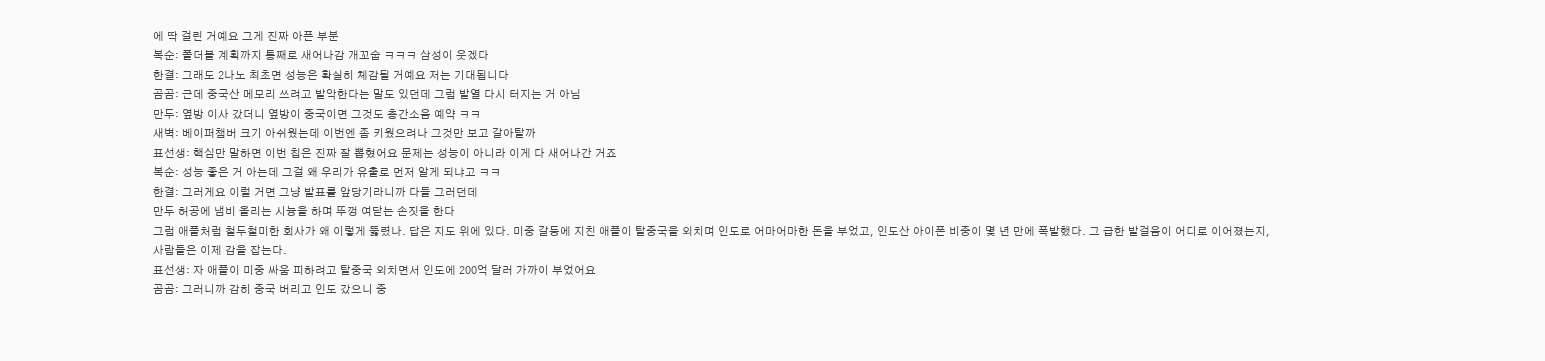에 딱 걸린 거예요 그게 진짜 아픈 부분
복순: 폴더블 계획까지 통째로 새어나감 개꼬숩 ㅋㅋㅋ 삼성이 웃겠다
한결: 그래도 2나노 최초면 성능은 확실히 체감될 거예요 저는 기대됩니다
곰곰: 근데 중국산 메모리 쓰려고 발악한다는 말도 있던데 그럼 발열 다시 터지는 거 아님
만두: 옆방 이사 갔더니 옆방이 중국이면 그것도 층간소음 예약 ㅋㅋ
새벽: 베이퍼챔버 크기 아쉬웠는데 이번엔 좀 키웠으려나 그것만 보고 갈아탈까
표선생: 핵심만 말하면 이번 칩은 진짜 잘 뽑혔어요 문제는 성능이 아니라 이게 다 새어나간 거죠
복순: 성능 좋은 거 아는데 그걸 왜 우리가 유출로 먼저 알게 되냐고 ㅋㅋ
한결: 그러게요 이럴 거면 그냥 발표를 앞당기라니까 다들 그러던데
만두 허공에 냄비 올리는 시늉을 하며 뚜껑 여닫는 손짓을 한다
그럼 애플처럼 철두철미한 회사가 왜 이렇게 뚫렸나. 답은 지도 위에 있다. 미중 갈등에 지친 애플이 탈중국을 외치며 인도로 어마어마한 돈을 부었고, 인도산 아이폰 비중이 몇 년 만에 폭발했다. 그 급한 발걸음이 어디로 이어졌는지, 사람들은 이제 감을 잡는다.
표선생: 자 애플이 미중 싸움 피하려고 탈중국 외치면서 인도에 200억 달러 가까이 부었어요
곰곰: 그러니까 감히 중국 버리고 인도 갔으니 중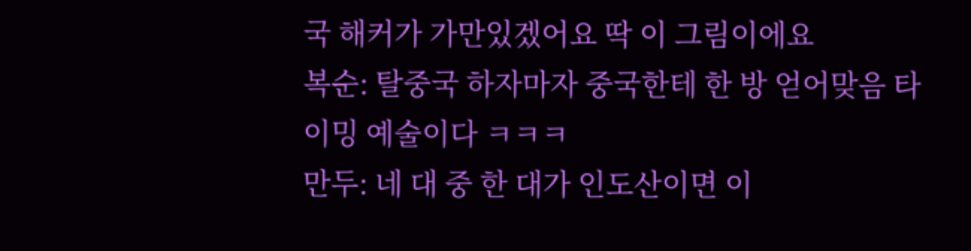국 해커가 가만있겠어요 딱 이 그림이에요
복순: 탈중국 하자마자 중국한테 한 방 얻어맞음 타이밍 예술이다 ㅋㅋㅋ
만두: 네 대 중 한 대가 인도산이면 이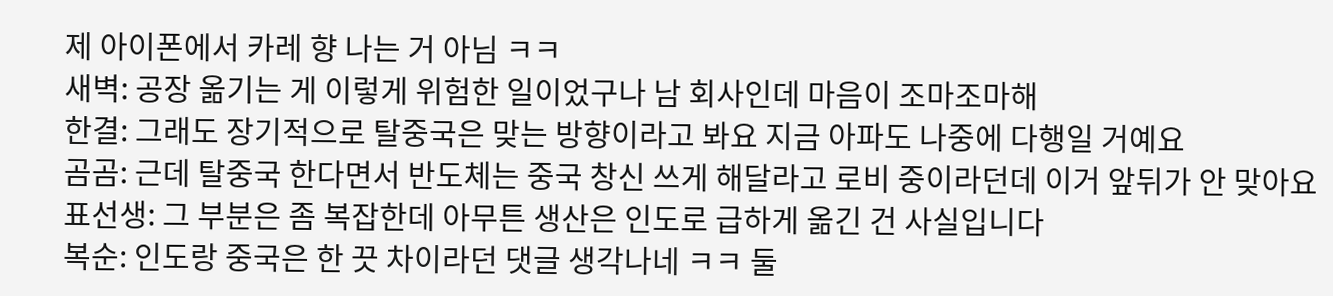제 아이폰에서 카레 향 나는 거 아님 ㅋㅋ
새벽: 공장 옮기는 게 이렇게 위험한 일이었구나 남 회사인데 마음이 조마조마해
한결: 그래도 장기적으로 탈중국은 맞는 방향이라고 봐요 지금 아파도 나중에 다행일 거예요
곰곰: 근데 탈중국 한다면서 반도체는 중국 창신 쓰게 해달라고 로비 중이라던데 이거 앞뒤가 안 맞아요
표선생: 그 부분은 좀 복잡한데 아무튼 생산은 인도로 급하게 옮긴 건 사실입니다
복순: 인도랑 중국은 한 끗 차이라던 댓글 생각나네 ㅋㅋ 둘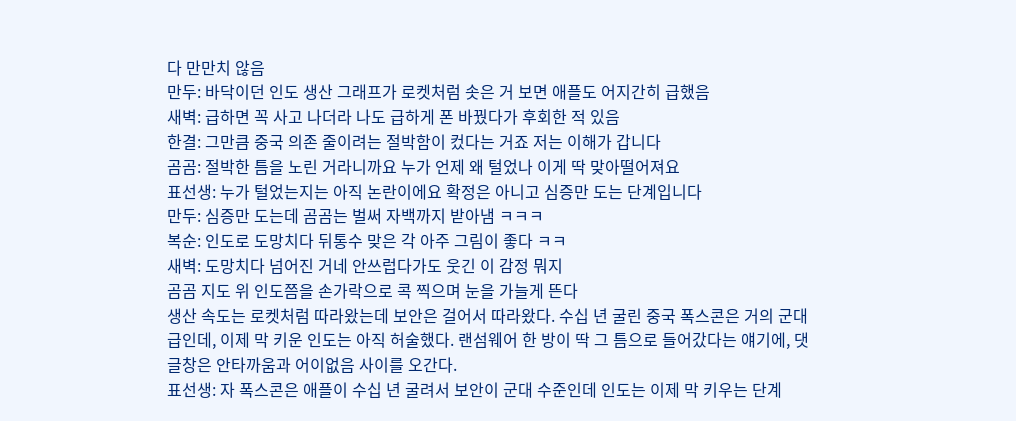다 만만치 않음
만두: 바닥이던 인도 생산 그래프가 로켓처럼 솟은 거 보면 애플도 어지간히 급했음
새벽: 급하면 꼭 사고 나더라 나도 급하게 폰 바꿨다가 후회한 적 있음
한결: 그만큼 중국 의존 줄이려는 절박함이 컸다는 거죠 저는 이해가 갑니다
곰곰: 절박한 틈을 노린 거라니까요 누가 언제 왜 털었나 이게 딱 맞아떨어져요
표선생: 누가 털었는지는 아직 논란이에요 확정은 아니고 심증만 도는 단계입니다
만두: 심증만 도는데 곰곰는 벌써 자백까지 받아냄 ㅋㅋㅋ
복순: 인도로 도망치다 뒤통수 맞은 각 아주 그림이 좋다 ㅋㅋ
새벽: 도망치다 넘어진 거네 안쓰럽다가도 웃긴 이 감정 뭐지
곰곰 지도 위 인도쯤을 손가락으로 콕 찍으며 눈을 가늘게 뜬다
생산 속도는 로켓처럼 따라왔는데 보안은 걸어서 따라왔다. 수십 년 굴린 중국 폭스콘은 거의 군대급인데, 이제 막 키운 인도는 아직 허술했다. 랜섬웨어 한 방이 딱 그 틈으로 들어갔다는 얘기에, 댓글창은 안타까움과 어이없음 사이를 오간다.
표선생: 자 폭스콘은 애플이 수십 년 굴려서 보안이 군대 수준인데 인도는 이제 막 키우는 단계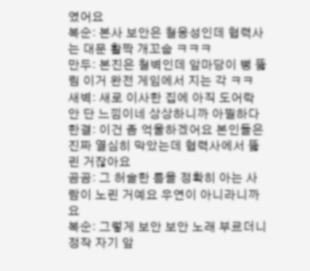였어요
복순: 본사 보안은 철옹성인데 협력사는 대문 활짝 개꼬숩 ㅋㅋㅋ
만두: 본진은 철벽인데 앞마당이 뻥 뚫림 이거 완전 게임에서 지는 각 ㅋㅋ
새벽: 새로 이사한 집에 아직 도어락 안 단 느낌이네 상상하니까 아찔하다
한결: 이건 좀 억울하겠어요 본인들은 진짜 열심히 막았는데 협력사에서 뚫린 거잖아요
곰곰: 그 허술한 틈을 정확히 아는 사람이 노린 거예요 우연이 아니라니까요
복순: 그렇게 보안 보안 노래 부르더니 정작 자기 앞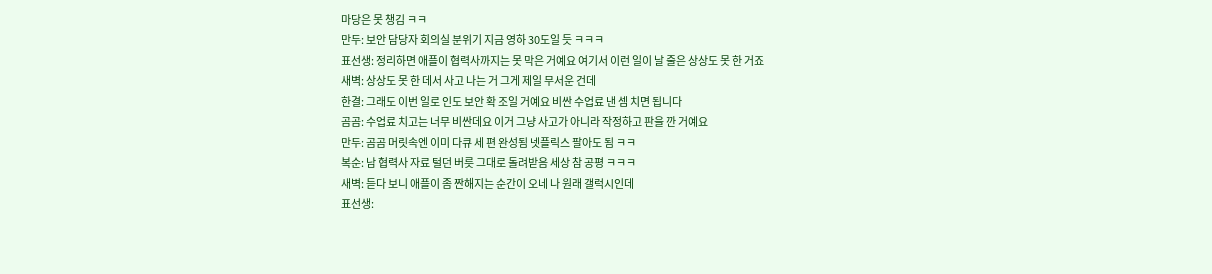마당은 못 챙김 ㅋㅋ
만두: 보안 담당자 회의실 분위기 지금 영하 30도일 듯 ㅋㅋㅋ
표선생: 정리하면 애플이 협력사까지는 못 막은 거예요 여기서 이런 일이 날 줄은 상상도 못 한 거죠
새벽: 상상도 못 한 데서 사고 나는 거 그게 제일 무서운 건데
한결: 그래도 이번 일로 인도 보안 확 조일 거예요 비싼 수업료 낸 셈 치면 됩니다
곰곰: 수업료 치고는 너무 비싼데요 이거 그냥 사고가 아니라 작정하고 판을 깐 거예요
만두: 곰곰 머릿속엔 이미 다큐 세 편 완성됨 넷플릭스 팔아도 됨 ㅋㅋ
복순: 남 협력사 자료 털던 버릇 그대로 돌려받음 세상 참 공평 ㅋㅋㅋ
새벽: 듣다 보니 애플이 좀 짠해지는 순간이 오네 나 원래 갤럭시인데
표선생: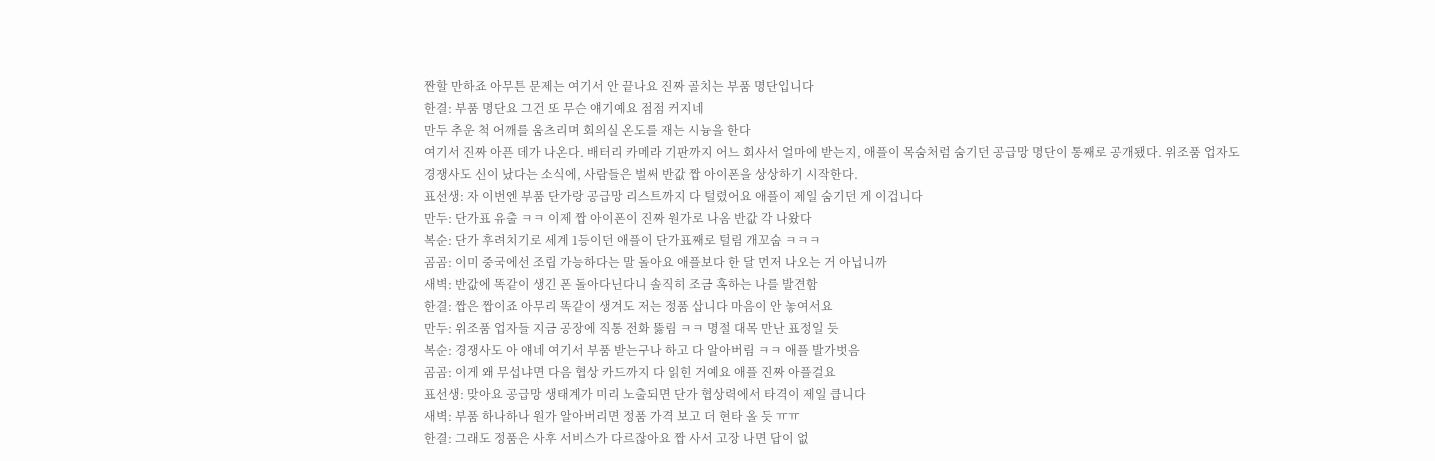짠할 만하죠 아무튼 문제는 여기서 안 끝나요 진짜 골치는 부품 명단입니다
한결: 부품 명단요 그건 또 무슨 얘기예요 점점 커지네
만두 추운 척 어깨를 움츠리며 회의실 온도를 재는 시늉을 한다
여기서 진짜 아픈 데가 나온다. 배터리 카메라 기판까지 어느 회사서 얼마에 받는지, 애플이 목숨처럼 숨기던 공급망 명단이 통째로 공개됐다. 위조품 업자도 경쟁사도 신이 났다는 소식에, 사람들은 벌써 반값 짭 아이폰을 상상하기 시작한다.
표선생: 자 이번엔 부품 단가랑 공급망 리스트까지 다 털렸어요 애플이 제일 숨기던 게 이겁니다
만두: 단가표 유출 ㅋㅋ 이제 짭 아이폰이 진짜 원가로 나옴 반값 각 나왔다
복순: 단가 후려치기로 세계 1등이던 애플이 단가표째로 털림 개꼬숩 ㅋㅋㅋ
곰곰: 이미 중국에선 조립 가능하다는 말 돌아요 애플보다 한 달 먼저 나오는 거 아닙니까
새벽: 반값에 똑같이 생긴 폰 돌아다닌다니 솔직히 조금 혹하는 나를 발견함
한결: 짭은 짭이죠 아무리 똑같이 생겨도 저는 정품 삽니다 마음이 안 놓여서요
만두: 위조품 업자들 지금 공장에 직통 전화 뚫림 ㅋㅋ 명절 대목 만난 표정일 듯
복순: 경쟁사도 아 얘네 여기서 부품 받는구나 하고 다 알아버림 ㅋㅋ 애플 발가벗음
곰곰: 이게 왜 무섭냐면 다음 협상 카드까지 다 읽힌 거예요 애플 진짜 아플걸요
표선생: 맞아요 공급망 생태계가 미리 노출되면 단가 협상력에서 타격이 제일 큽니다
새벽: 부품 하나하나 원가 알아버리면 정품 가격 보고 더 현타 올 듯 ㅠㅠ
한결: 그래도 정품은 사후 서비스가 다르잖아요 짭 사서 고장 나면 답이 없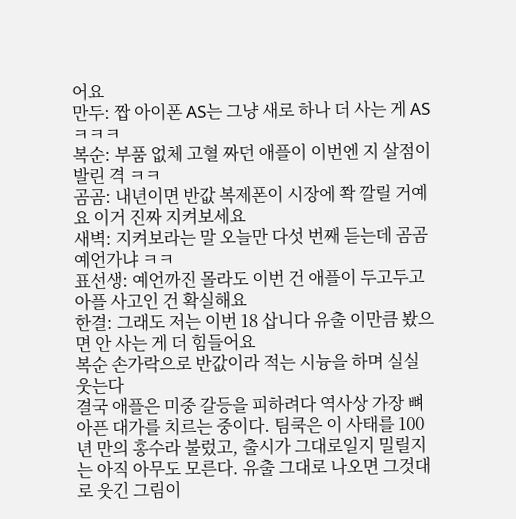어요
만두: 짭 아이폰 AS는 그냥 새로 하나 더 사는 게 AS ㅋㅋㅋ
복순: 부품 없체 고혈 짜던 애플이 이번엔 지 살점이 발린 격 ㅋㅋ
곰곰: 내년이면 반값 복제폰이 시장에 쫙 깔릴 거예요 이거 진짜 지켜보세요
새벽: 지켜보라는 말 오늘만 다섯 번째 듣는데 곰곰 예언가냐 ㅋㅋ
표선생: 예언까진 몰라도 이번 건 애플이 두고두고 아플 사고인 건 확실해요
한결: 그래도 저는 이번 18 삽니다 유출 이만큼 봤으면 안 사는 게 더 힘들어요
복순 손가락으로 반값이라 적는 시늉을 하며 실실 웃는다
결국 애플은 미중 갈등을 피하려다 역사상 가장 뼈아픈 대가를 치르는 중이다. 팀쿡은 이 사태를 100년 만의 홍수라 불렀고, 출시가 그대로일지 밀릴지는 아직 아무도 모른다. 유출 그대로 나오면 그것대로 웃긴 그림이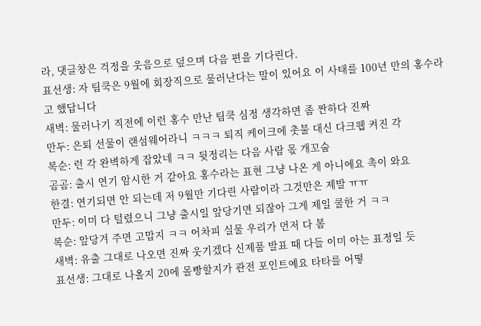라, 댓글창은 걱정을 웃음으로 덮으며 다음 편을 기다린다.
표선생: 자 팀쿡은 9월에 회장직으로 물러난다는 말이 있어요 이 사태를 100년 만의 홍수라고 했답니다
새벽: 물러나기 직전에 이런 홍수 만난 팀쿡 심정 생각하면 좀 짠하다 진짜
만두: 은퇴 선물이 랜섬웨어라니 ㅋㅋㅋ 퇴직 케이크에 촛불 대신 다크웹 켜진 각
복순: 런 각 완벽하게 잡았네 ㅋㅋ 뒷정리는 다음 사람 몫 개꼬숩
곰곰: 출시 연기 암시한 거 같아요 홍수라는 표현 그냥 나온 게 아니에요 촉이 와요
한결: 연기되면 안 되는데 저 9월만 기다린 사람이라 그것만은 제발 ㅠㅠ
만두: 이미 다 털렸으니 그냥 출시일 앞당기면 되잖아 그게 제일 쿨한 거 ㅋㅋ
복순: 앞당겨 주면 고맙지 ㅋㅋ 어차피 실물 우리가 먼저 다 봄
새벽: 유출 그대로 나오면 진짜 웃기겠다 신제품 발표 때 다들 이미 아는 표정일 듯
표선생: 그대로 나올지 20에 몰빵할지가 관전 포인트예요 타타를 어떻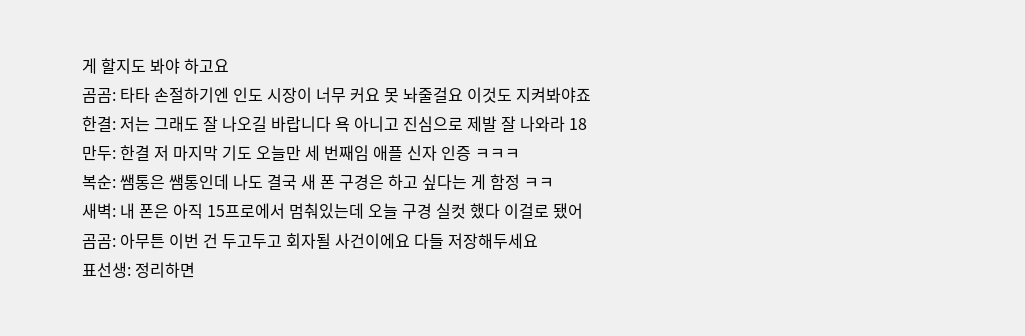게 할지도 봐야 하고요
곰곰: 타타 손절하기엔 인도 시장이 너무 커요 못 놔줄걸요 이것도 지켜봐야죠
한결: 저는 그래도 잘 나오길 바랍니다 욕 아니고 진심으로 제발 잘 나와라 18
만두: 한결 저 마지막 기도 오늘만 세 번째임 애플 신자 인증 ㅋㅋㅋ
복순: 쌤통은 쌤통인데 나도 결국 새 폰 구경은 하고 싶다는 게 함정 ㅋㅋ
새벽: 내 폰은 아직 15프로에서 멈춰있는데 오늘 구경 실컷 했다 이걸로 됐어
곰곰: 아무튼 이번 건 두고두고 회자될 사건이에요 다들 저장해두세요
표선생: 정리하면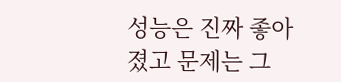성능은 진짜 좋아졌고 문제는 그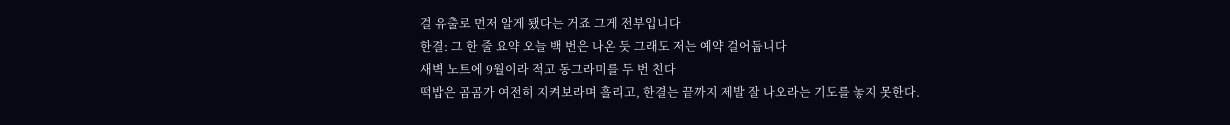걸 유출로 먼저 알게 됐다는 거죠 그게 전부입니다
한결: 그 한 줄 요약 오늘 백 번은 나온 듯 그래도 저는 예약 걸어둡니다
새벽 노트에 9월이라 적고 동그라미를 두 번 친다
떡밥은 곰곰가 여전히 지켜보라며 흘리고, 한결는 끝까지 제발 잘 나오라는 기도를 놓지 못한다.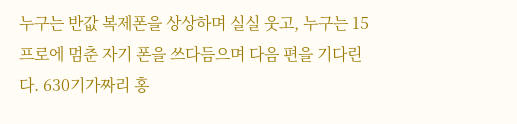누구는 반값 복제폰을 상상하며 실실 웃고, 누구는 15프로에 멈춘 자기 폰을 쓰다듬으며 다음 편을 기다린다. 630기가짜리 홍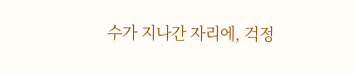수가 지나간 자리에, 걱정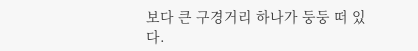보다 큰 구경거리 하나가 둥둥 떠 있다.